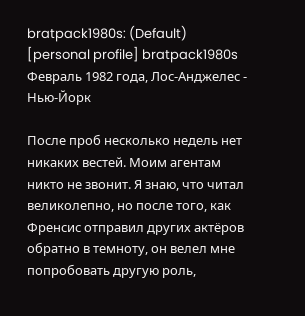bratpack1980s: (Default)
[personal profile] bratpack1980s
Февраль 1982 года, Лос-Анджелес - Нью-Йорк

После проб несколько недель нет никаких вестей. Моим агентам никто не звонит. Я знаю, что читал великолепно, но после того, как Френсис отправил других актёров обратно в темноту, он велел мне попробовать другую роль,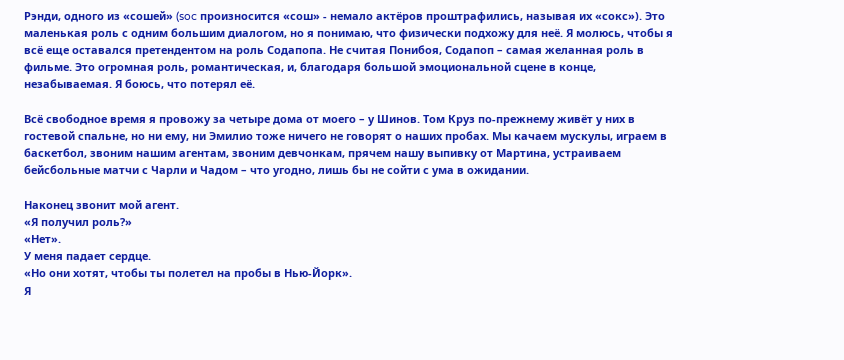Рэнди, одного из «сошей» (soc произносится «сош» - немало актёров проштрафились, называя их «сокс»). Это маленькая роль с одним большим диалогом, но я понимаю, что физически подхожу для неё. Я молюсь, чтобы я всё еще оставался претендентом на роль Содапопа. Не считая Понибоя, Содапоп – самая желанная роль в фильме. Это огромная роль, романтическая, и, благодаря большой эмоциональной сцене в конце, незабываемая. Я боюсь, что потерял её.

Всё свободное время я провожу за четыре дома от моего – у Шинов. Том Круз по-прежнему живёт у них в гостевой спальне, но ни ему, ни Эмилио тоже ничего не говорят о наших пробах. Мы качаем мускулы, играем в баскетбол, звоним нашим агентам, звоним девчонкам, прячем нашу выпивку от Мартина, устраиваем бейсбольные матчи с Чарли и Чадом – что угодно, лишь бы не сойти с ума в ожидании.

Наконец звонит мой агент.
«Я получил роль?»
«Нет».
У меня падает сердце.
«Но они хотят, чтобы ты полетел на пробы в Нью-Йорк».
Я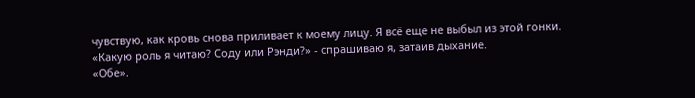чувствую, как кровь снова приливает к моему лицу. Я всё еще не выбыл из этой гонки.
«Какую роль я читаю? Соду или Рэнди?» - спрашиваю я, затаив дыхание.
«Обе».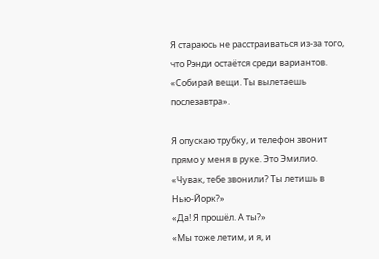Я стараюсь не расстраиваться из-за того, что Рэнди остаётся среди вариантов.
«Собирай вещи. Ты вылетаешь послезавтра».

Я опускаю трубку, и телефон звонит прямо у меня в руке. Это Эмилио.
«Чувак, тебе звонили? Ты летишь в Нью-Йорк?»
«Да! Я прошёл. А ты?»
«Мы тоже летим, и я, и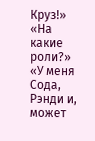Круз!»
«На какие роли?»
«У меня Сода, Рэнди и, может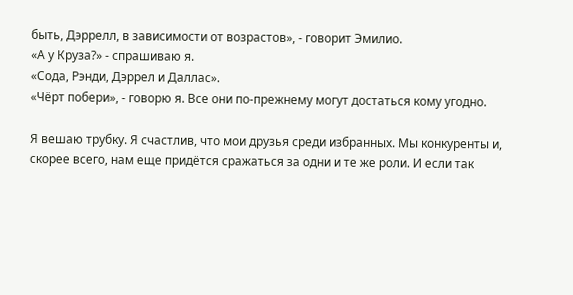быть, Дэррелл, в зависимости от возрастов», - говорит Эмилио.
«А у Круза?» - спрашиваю я.
«Сода, Рэнди, Дэррел и Даллас».
«Чёрт побери», - говорю я. Все они по-прежнему могут достаться кому угодно.

Я вешаю трубку. Я счастлив, что мои друзья среди избранных. Мы конкуренты и, скорее всего, нам еще придётся сражаться за одни и те же роли. И если так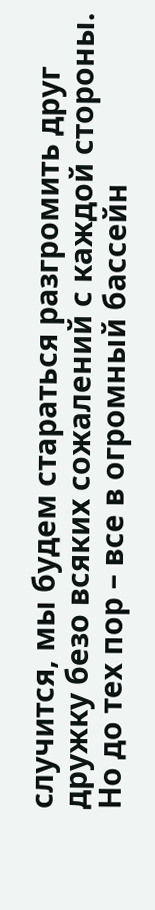случится, мы будем стараться разгромить друг дружку безо всяких сожалений с каждой стороны. Но до тех пор – все в огромный бассейн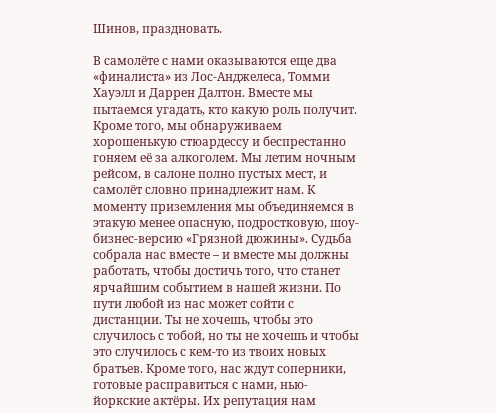Шинов, праздновать.

В самолёте с нами оказываются еще два «финалиста» из Лос-Анджелеса, Томми Хауэлл и Даррен Далтон. Вместе мы пытаемся угадать, кто какую роль получит. Кроме того, мы обнаруживаем хорошенькую стюардессу и беспрестанно гоняем её за алкоголем. Мы летим ночным рейсом, в салоне полно пустых мест, и самолёт словно принадлежит нам. К моменту приземления мы объединяемся в этакую менее опасную, подростковую, шоу-бизнес-версию «Грязной дюжины». Судьба собрала нас вместе – и вместе мы должны работать, чтобы достичь того, что станет ярчайшим событием в нашей жизни. По пути любой из нас может сойти с дистанции. Ты не хочешь, чтобы это случилось с тобой, но ты не хочешь и чтобы это случилось с кем-то из твоих новых братьев. Кроме того, нас ждут соперники, готовые расправиться с нами, нью-йоркские актёры. Их репутация нам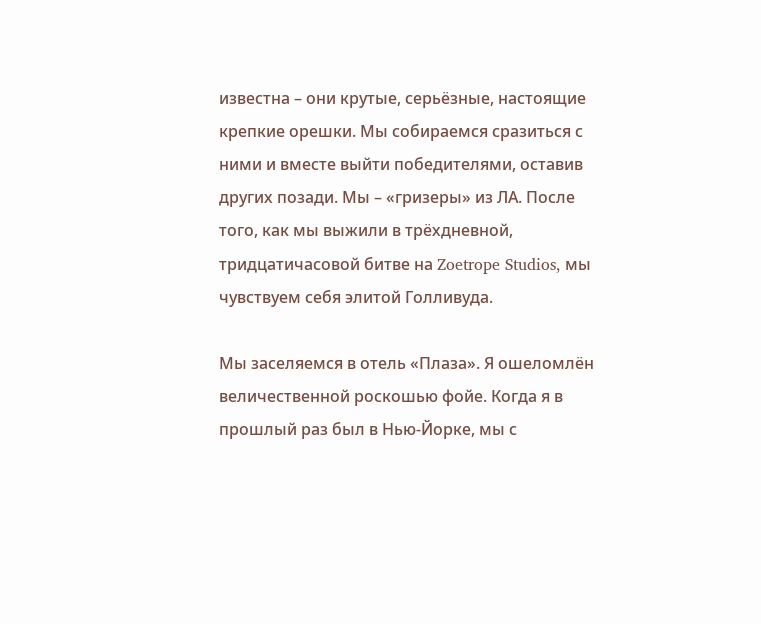известна – они крутые, серьёзные, настоящие крепкие орешки. Мы собираемся сразиться с ними и вместе выйти победителями, оставив других позади. Мы – «гризеры» из ЛА. После того, как мы выжили в трёхдневной, тридцатичасовой битве на Zoetrope Studios, мы чувствуем себя элитой Голливуда.

Мы заселяемся в отель «Плаза». Я ошеломлён величественной роскошью фойе. Когда я в прошлый раз был в Нью-Йорке, мы с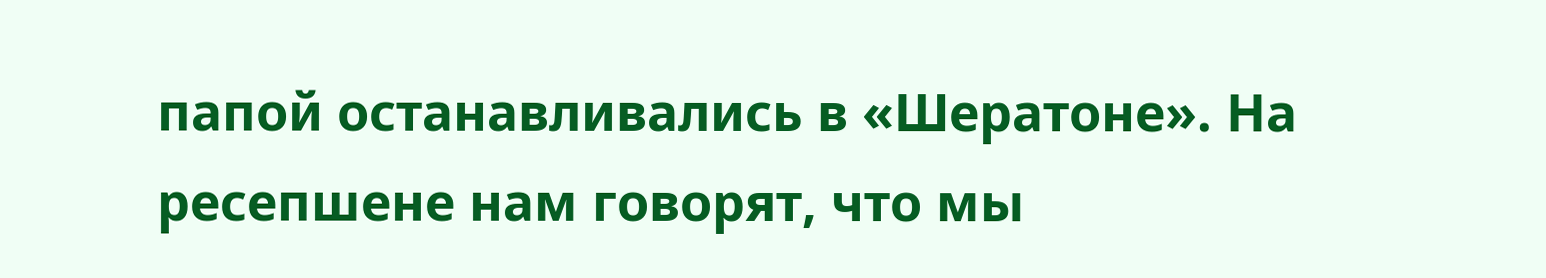папой останавливались в «Шератоне». На ресепшене нам говорят, что мы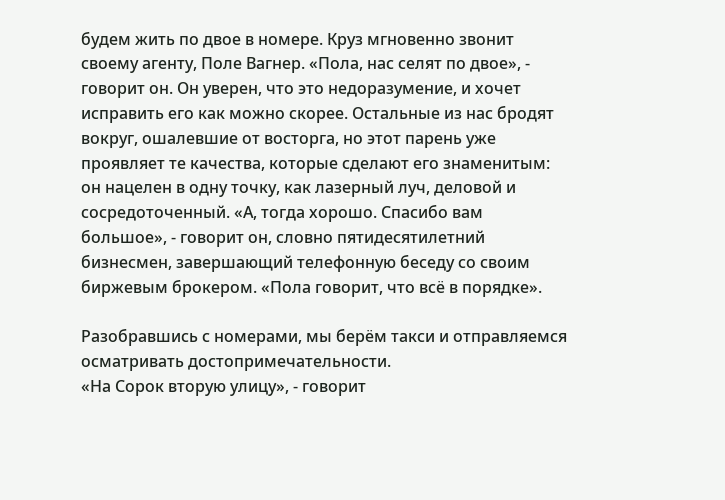будем жить по двое в номере. Круз мгновенно звонит своему агенту, Поле Вагнер. «Пола, нас селят по двое», - говорит он. Он уверен, что это недоразумение, и хочет исправить его как можно скорее. Остальные из нас бродят вокруг, ошалевшие от восторга, но этот парень уже проявляет те качества, которые сделают его знаменитым: он нацелен в одну точку, как лазерный луч, деловой и сосредоточенный. «А, тогда хорошо. Спасибо вам большое», - говорит он, словно пятидесятилетний бизнесмен, завершающий телефонную беседу со своим биржевым брокером. «Пола говорит, что всё в порядке».

Разобравшись с номерами, мы берём такси и отправляемся осматривать достопримечательности.
«На Сорок вторую улицу», - говорит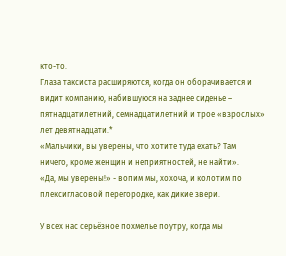кто-то.
Глаза таксиста расширяются, когда он оборачивается и видит компанию, набившуюся на заднее сиденье – пятнадцатилетний, семнадцатилетний и трое «взрослых» лет девятнадцати.*
«Мальчики, вы уверены, что хотите туда ехать? Там ничего, кроме женщин и неприятностей, не найти».
«Да, мы уверены!» - вопим мы, хохоча, и колотим по плексигласовой перегородке, как дикие звери.

У всех нас серьёзное похмелье поутру, когда мы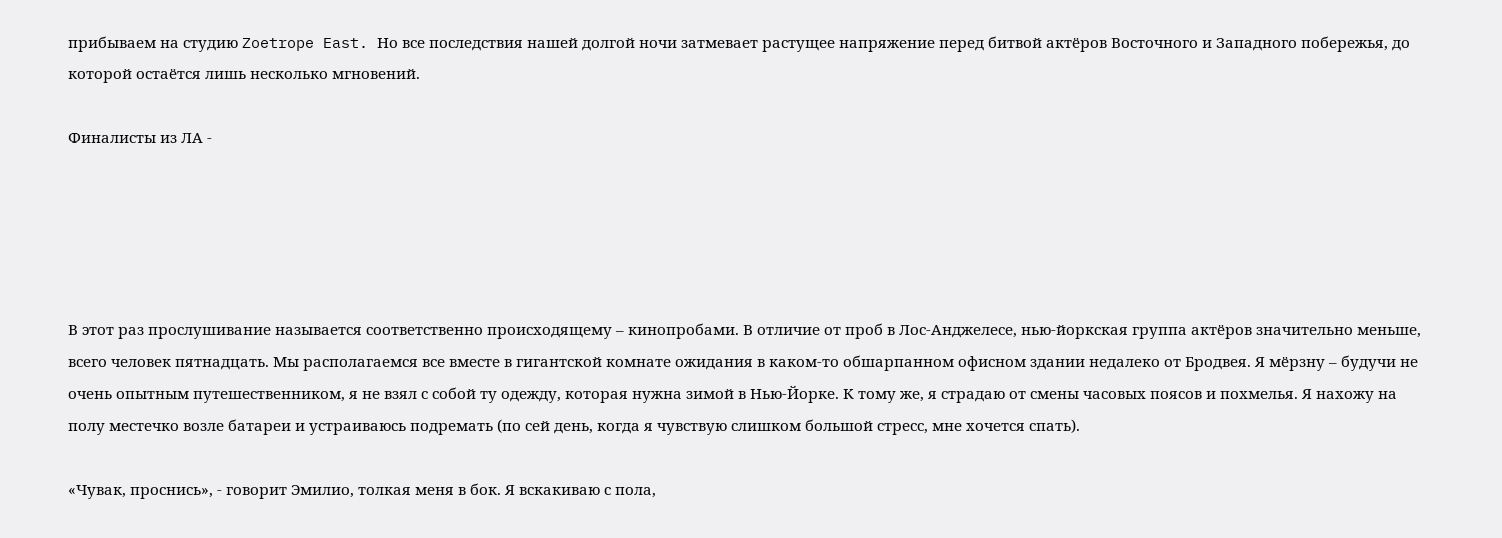прибываем на студию Zoetrope East. Но все последствия нашей долгой ночи затмевает растущее напряжение перед битвой актёров Восточного и Западного побережья, до которой остаётся лишь несколько мгновений.

Финалисты из ЛА -





В этот раз прослушивание называется соответственно происходящему – кинопробами. В отличие от проб в Лос-Анджелесе, нью-йоркская группа актёров значительно меньше, всего человек пятнадцать. Мы располагаемся все вместе в гигантской комнате ожидания в каком-то обшарпанном офисном здании недалеко от Бродвея. Я мёрзну – будучи не очень опытным путешественником, я не взял с собой ту одежду, которая нужна зимой в Нью-Йорке. К тому же, я страдаю от смены часовых поясов и похмелья. Я нахожу на полу местечко возле батареи и устраиваюсь подремать (по сей день, когда я чувствую слишком большой стресс, мне хочется спать).

«Чувак, проснись», - говорит Эмилио, толкая меня в бок. Я вскакиваю с пола,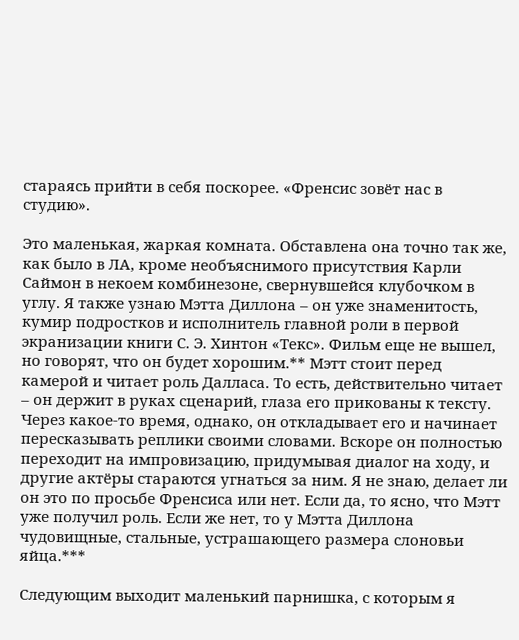стараясь прийти в себя поскорее. «Френсис зовёт нас в студию».

Это маленькая, жаркая комната. Обставлена она точно так же, как было в ЛА, кроме необъяснимого присутствия Карли Саймон в некоем комбинезоне, свернувшейся клубочком в углу. Я также узнаю Мэтта Диллона – он уже знаменитость, кумир подростков и исполнитель главной роли в первой экранизации книги С. Э. Хинтон «Текс». Фильм еще не вышел, но говорят, что он будет хорошим.** Мэтт стоит перед камерой и читает роль Далласа. То есть, действительно читает – он держит в руках сценарий, глаза его прикованы к тексту. Через какое-то время, однако, он откладывает его и начинает пересказывать реплики своими словами. Вскоре он полностью переходит на импровизацию, придумывая диалог на ходу, и другие актёры стараются угнаться за ним. Я не знаю, делает ли он это по просьбе Френсиса или нет. Если да, то ясно, что Мэтт уже получил роль. Если же нет, то у Мэтта Диллона чудовищные, стальные, устрашающего размера слоновьи яйца.***

Следующим выходит маленький парнишка, с которым я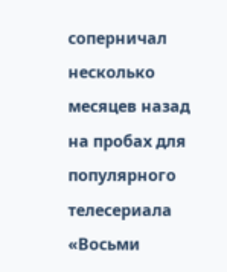соперничал несколько месяцев назад на пробах для популярного телесериала «Восьми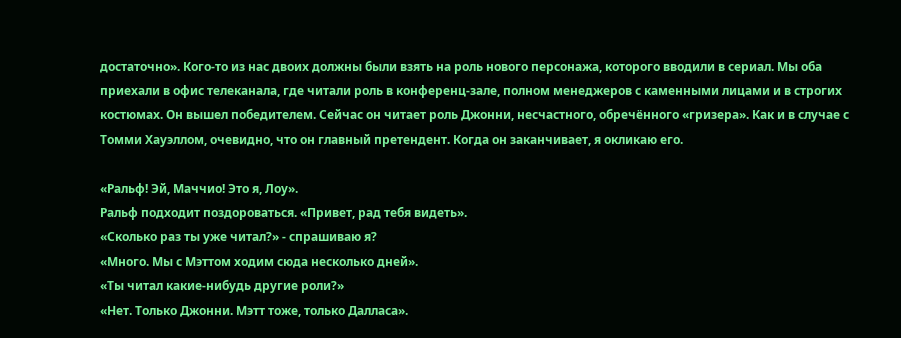достаточно». Кого-то из нас двоих должны были взять на роль нового персонажа, которого вводили в сериал. Мы оба приехали в офис телеканала, где читали роль в конференц-зале, полном менеджеров с каменными лицами и в строгих костюмах. Он вышел победителем. Сейчас он читает роль Джонни, несчастного, обречённого «гризера». Как и в случае с Томми Хауэллом, очевидно, что он главный претендент. Когда он заканчивает, я окликаю его.

«Ральф! Эй, Маччио! Это я, Лоу».
Ральф подходит поздороваться. «Привет, рад тебя видеть».
«Сколько раз ты уже читал?» - спрашиваю я?
«Много. Мы с Мэттом ходим сюда несколько дней».
«Ты читал какие-нибудь другие роли?»
«Нет. Только Джонни. Мэтт тоже, только Далласа».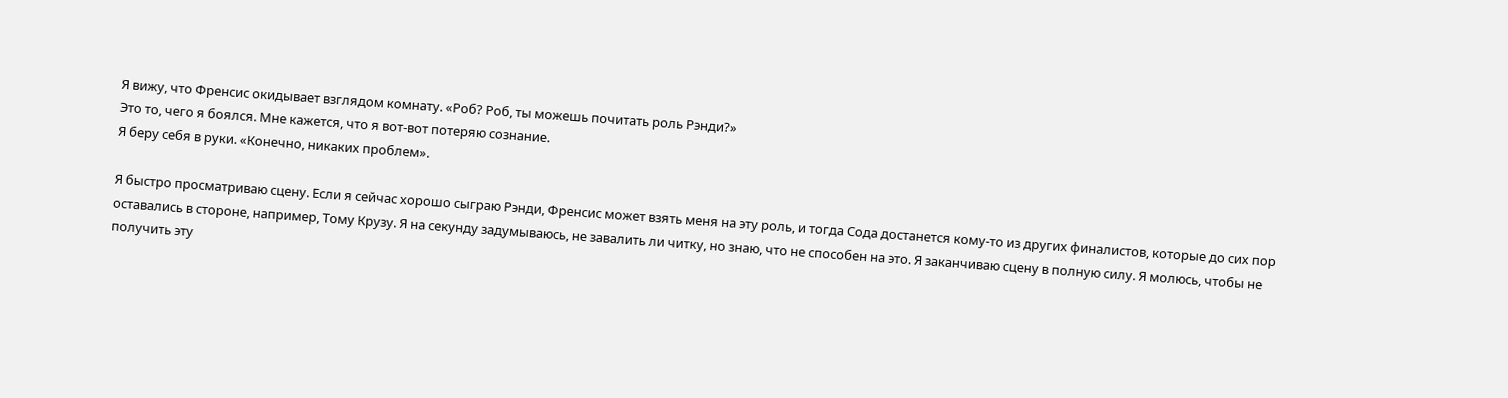Я вижу, что Френсис окидывает взглядом комнату. «Роб? Роб, ты можешь почитать роль Рэнди?»
Это то, чего я боялся. Мне кажется, что я вот-вот потеряю сознание.
Я беру себя в руки. «Конечно, никаких проблем».

Я быстро просматриваю сцену. Если я сейчас хорошо сыграю Рэнди, Френсис может взять меня на эту роль, и тогда Сода достанется кому-то из других финалистов, которые до сих пор оставались в стороне, например, Тому Крузу. Я на секунду задумываюсь, не завалить ли читку, но знаю, что не способен на это. Я заканчиваю сцену в полную силу. Я молюсь, чтобы не получить эту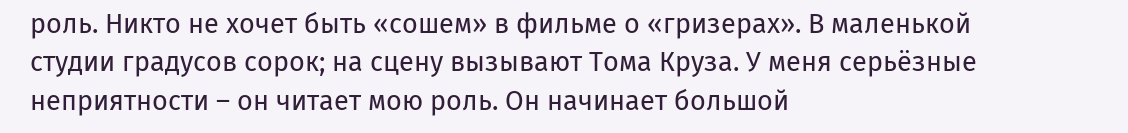роль. Никто не хочет быть «сошем» в фильме о «гризерах». В маленькой студии градусов сорок; на сцену вызывают Тома Круза. У меня серьёзные неприятности – он читает мою роль. Он начинает большой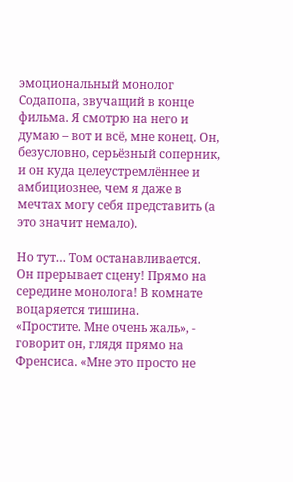эмоциональный монолог Содапопа, звучащий в конце фильма. Я смотрю на него и думаю – вот и всё, мне конец. Он, безусловно, серьёзный соперник, и он куда целеустремлённее и амбициознее, чем я даже в мечтах могу себя представить (а это значит немало).

Но тут… Том останавливается. Он прерывает сцену! Прямо на середине монолога! В комнате воцаряется тишина.
«Простите. Мне очень жаль», - говорит он, глядя прямо на Френсиса. «Мне это просто не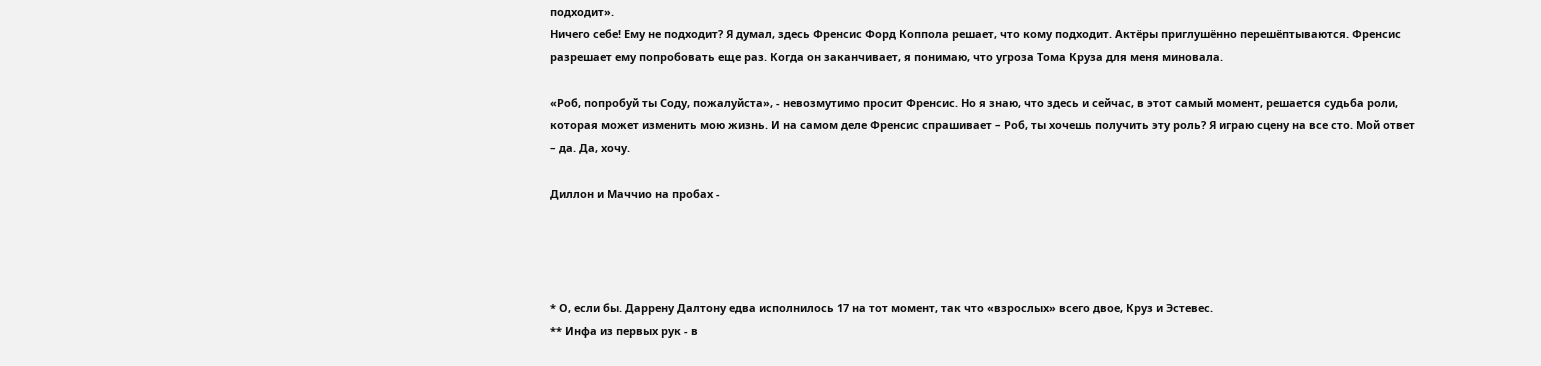подходит».
Ничего себе! Ему не подходит? Я думал, здесь Френсис Форд Коппола решает, что кому подходит. Актёры приглушённо перешёптываются. Френсис разрешает ему попробовать еще раз. Когда он заканчивает, я понимаю, что угроза Тома Круза для меня миновала.

«Роб, попробуй ты Соду, пожалуйста», - невозмутимо просит Френсис. Но я знаю, что здесь и сейчас, в этот самый момент, решается судьба роли, которая может изменить мою жизнь. И на самом деле Френсис спрашивает – Роб, ты хочешь получить эту роль? Я играю сцену на все сто. Мой ответ – да. Да, хочу.

Диллон и Маччио на пробах -




* О, если бы. Даррену Далтону едва исполнилось 17 на тот момент, так что «взрослых» всего двое, Круз и Эстевес.
** Инфа из первых рук - в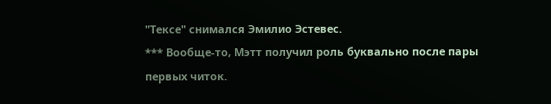"Тексе" снимался Эмилио Эстевес.
*** Вообще-то, Мэтт получил роль буквально после пары первых читок.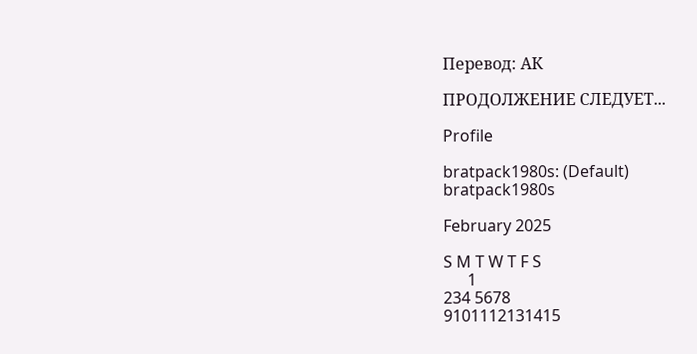Перевод: АК

ПРОДОЛЖЕНИЕ СЛЕДУЕТ...

Profile

bratpack1980s: (Default)
bratpack1980s

February 2025

S M T W T F S
      1
234 5678
9101112131415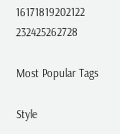16171819202122
232425262728

Most Popular Tags

Style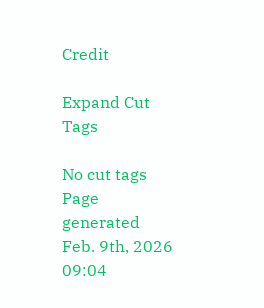Credit

Expand Cut Tags

No cut tags
Page generated Feb. 9th, 2026 09:04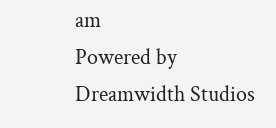am
Powered by Dreamwidth Studios